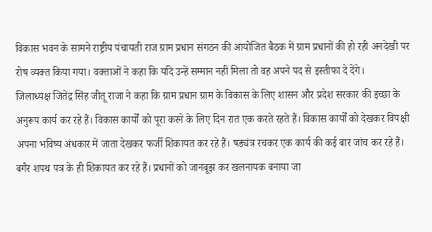विकास भवन के सामने राष्ट्रीय पंचायती राज ग्राम प्रधान संगठन की आयोजित बैठक में ग्राम प्रधानों की हो रही अनदेखी पर रोष व्यक्त किया गया। वक्ताओं ने कहा कि यदि उन्हें सम्मान नहीं मिला तो वह अपने पद से इस्तीफा दे देंगे।
जिलाध्यक्ष जितेंद्र सिंह जीतू राजा ने कहा कि ग्राम प्रधान ग्राम के विकास के लिए शासन और प्रदेश सरकार की इच्छा के अनुरूप कार्य कर रहे हैं। विकास कार्यों को पूरा करने के लिए दिन रात एक करते रहते हैं। विकास कार्यों को देखकर विपक्षी अपना भविष्य अंधकार में जाता देखकर फर्जी शिकायत कर रहे हैं। षड्यंत्र रचकर एक कार्य की कई बार जांच कर रहे हैं। बगैर शपथ पत्र के ही शिकायत कर रहे हैं। प्रधानों को जानबूझ कर खलनायक बनाया जा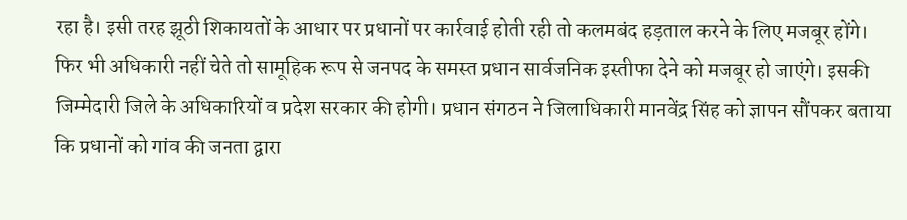रहा है। इसी तरह झूठी शिकायतों के आधार पर प्रधानों पर कार्रवाई होती रही तो कलमबंद हड़ताल करने के लिए मजबूर होंगे। फिर भी अधिकारी नहीं चेते तो सामूहिक रूप से जनपद के समस्त प्रधान सार्वजनिक इस्तीफा देने को मजबूर हो जाएंगे। इसकी जिम्मेदारी जिले के अधिकारियों व प्रदेश सरकार की होगी। प्रधान संगठन ने जिलाधिकारी मानवेंद्र सिंह को ज्ञापन सौंपकर बताया कि प्रधानों को गांव की जनता द्वारा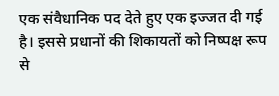एक संवैधानिक पद देते हुए एक इज्जत दी गई है। इससे प्रधानों की शिकायतों को निष्पक्ष रूप से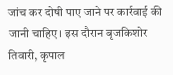जांच कर दोषी पाए जाने पर कार्रवाई की जानी चाहिए। इस दौरान बृजकिशोर तिवारी, कृपाल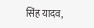सिंह यादव,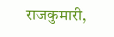राजकुमारी,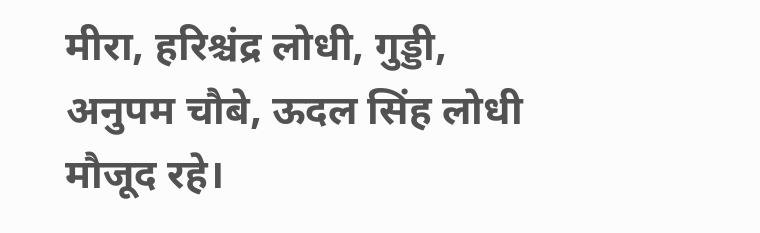मीरा, हरिश्चंद्र लोधी, गुड्डी, अनुपम चौबे, ऊदल सिंह लोधी मौजूद रहे।